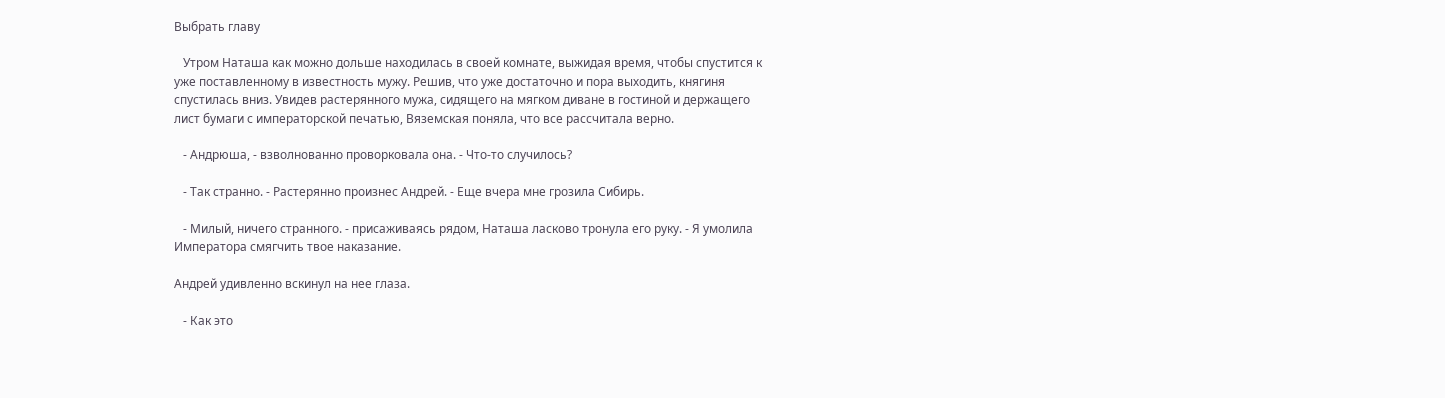Выбрать главу

   Утром Наташа как можно дольше находилась в своей комнате, выжидая время, чтобы спустится к уже поставленному в известность мужу. Решив, что уже достаточно и пора выходить, княгиня спустилась вниз. Увидев растерянного мужа, сидящего на мягком диване в гостиной и держащего лист бумаги с императорской печатью, Вяземская поняла, что все рассчитала верно.

   - Андрюша, - взволнованно проворковала она. - Что-то случилось?

   - Так странно. - Растерянно произнес Андрей. - Еще вчера мне грозила Сибирь.

   - Милый, ничего странного. - присаживаясь рядом, Наташа ласково тронула его руку. - Я умолила Императора смягчить твое наказание.

Андрей удивленно вскинул на нее глаза.

   - Как это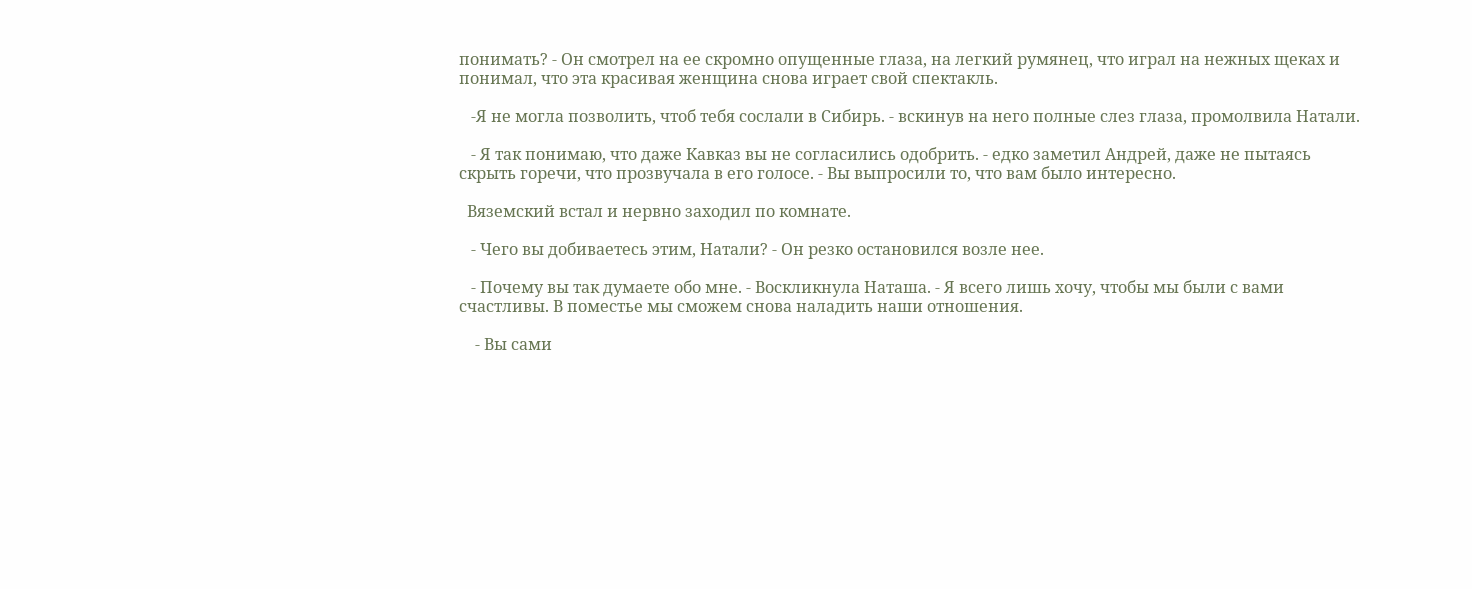понимать? - Он смотрел на ее скромно опущенные глаза, на легкий румянец, что играл на нежных щеках и понимал, что эта красивая женщина снова играет свой спектакль.

   -Я не могла позволить, чтоб тебя сослали в Сибирь. - вскинув на него полные слез глаза, промолвила Натали.

   - Я так понимаю, что даже Кавказ вы не согласились одобрить. - едко заметил Андрей, даже не пытаясь скрыть горечи, что прозвучала в его голосе. - Вы выпросили то, что вам было интересно.

  Вяземский встал и нервно заходил по комнате.

   - Чего вы добиваетесь этим, Натали? - Он резко остановился возле нее.

   - Почему вы так думаете обо мне. - Воскликнула Наташа. - Я всего лишь хочу, чтобы мы были с вами счастливы. В поместье мы сможем снова наладить наши отношения.

    - Вы сами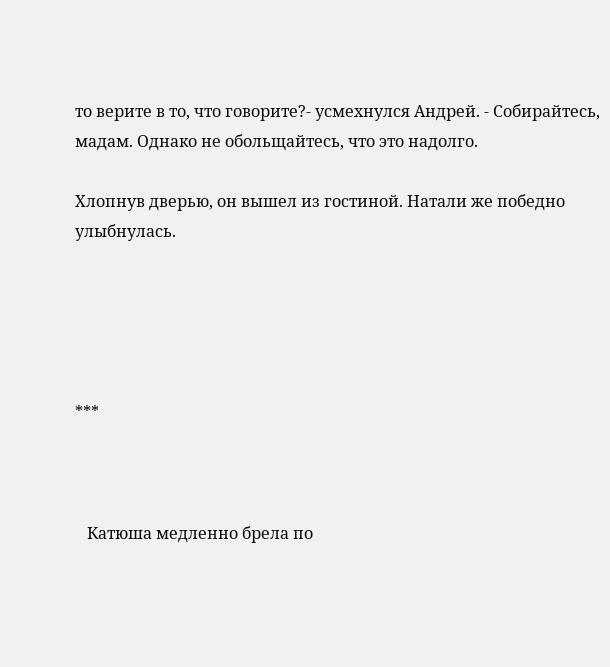то верите в то, что говорите?- усмехнулся Андрей. - Собирайтесь, мадам. Однако не обольщайтесь, что это надолго.

Хлопнув дверью, он вышел из гостиной. Натали же победно улыбнулась.





***



   Катюша медленно брела по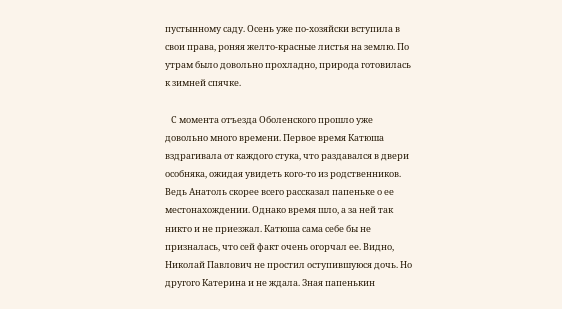пустынному саду. Осень уже по-хозяйски вступила в свои права, роняя желто-красные листья на землю. По утрам было довольно прохладно, природа готовилась к зимней спячке.

   С момента отъезда Оболенского прошло уже довольно много времени. Первое время Катюша вздрагивала от каждого стука, что раздавался в двери особняка, ожидая увидеть кого-то из родственников. Ведь Анатоль скорее всего рассказал папеньке о ее местонахождении. Однако время шло, а за ней так никто и не приезжал. Катюша сама себе бы не призналась, что сей факт очень огорчал ее. Видно, Николай Павлович не простил оступившуюся дочь. Но другого Катерина и не ждала. Зная папенькин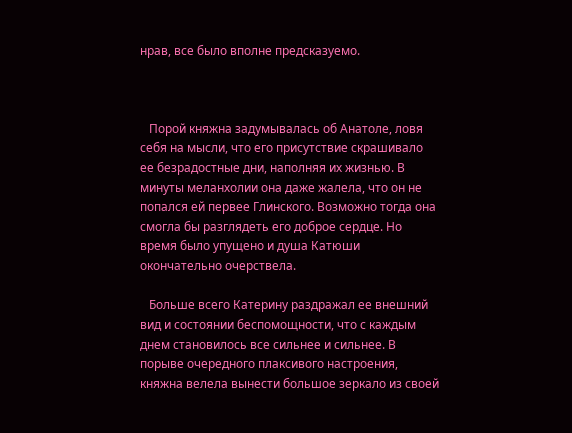нрав, все было вполне предсказуемо.



   Порой княжна задумывалась об Анатоле, ловя себя на мысли, что его присутствие скрашивало ее безрадостные дни, наполняя их жизнью. В минуты меланхолии она даже жалела, что он не попался ей первее Глинского. Возможно тогда она смогла бы разглядеть его доброе сердце. Но время было упущено и душа Катюши окончательно очерствела.

   Больше всего Катерину раздражал ее внешний вид и состоянии беспомощности, что с каждым днем становилось все сильнее и сильнее. В порыве очередного плаксивого настроения, княжна велела вынести большое зеркало из своей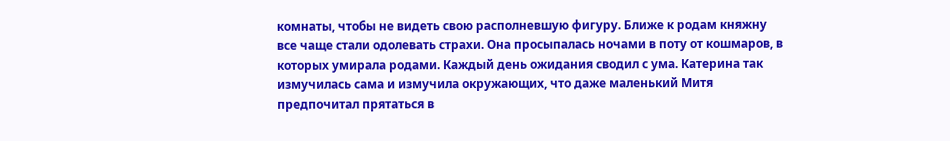комнаты, чтобы не видеть свою располневшую фигуру. Ближе к родам княжну все чаще стали одолевать страхи. Она просыпалась ночами в поту от кошмаров, в которых умирала родами. Каждый день ожидания сводил с ума. Катерина так измучилась сама и измучила окружающих, что даже маленький Митя предпочитал прятаться в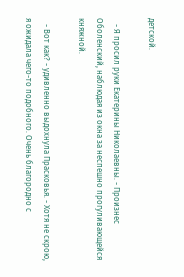детской.

   - Я просил руки Екатерины Николаевны. - Произнес Оболенский, наблюдая из окна за неспешно прогуливающейся княжной.

   - Вот как? - удивленно выдохнула Прасковья. - Хотя не скрою, я ожидала чего-то подобного. Очень благородно с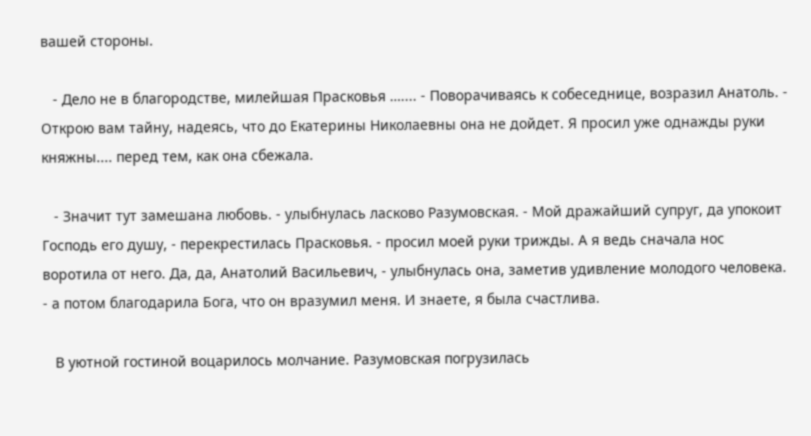вашей стороны.

   - Дело не в благородстве, милейшая Прасковья ….... - Поворачиваясь к собеседнице, возразил Анатоль. - Открою вам тайну, надеясь, что до Екатерины Николаевны она не дойдет. Я просил уже однажды руки княжны.... перед тем, как она сбежала.

   - Значит тут замешана любовь. - улыбнулась ласково Разумовская. - Мой дражайший супруг, да упокоит Господь его душу, - перекрестилась Прасковья. - просил моей руки трижды. А я ведь сначала нос воротила от него. Да, да, Анатолий Васильевич, - улыбнулась она, заметив удивление молодого человека. - а потом благодарила Бога, что он вразумил меня. И знаете, я была счастлива.

   В уютной гостиной воцарилось молчание. Разумовская погрузилась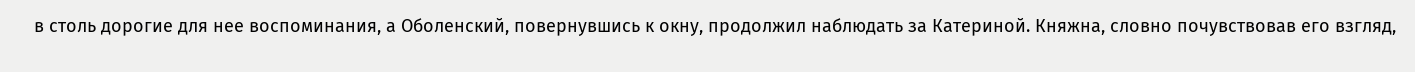в столь дорогие для нее воспоминания, а Оболенский, повернувшись к окну, продолжил наблюдать за Катериной. Княжна, словно почувствовав его взгляд,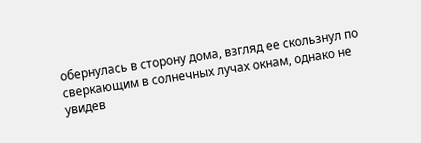обернулась в сторону дома, взгляд ее скользнул по сверкающим в солнечных лучах окнам, однако не увидев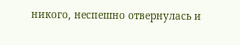никого, неспешно отвернулась и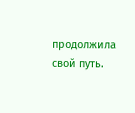продолжила свой путь.